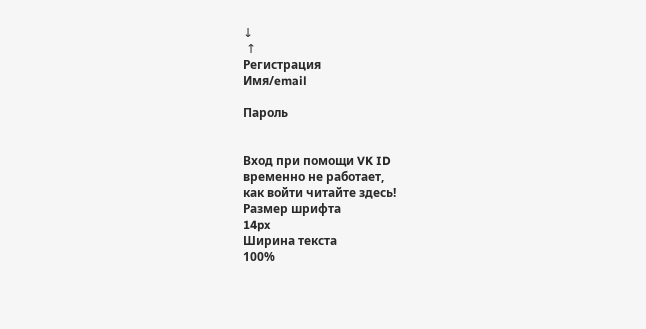↓
 ↑
Регистрация
Имя/email

Пароль


Вход при помощи VK ID
временно не работает,
как войти читайте здесь!
Размер шрифта
14px
Ширина текста
100%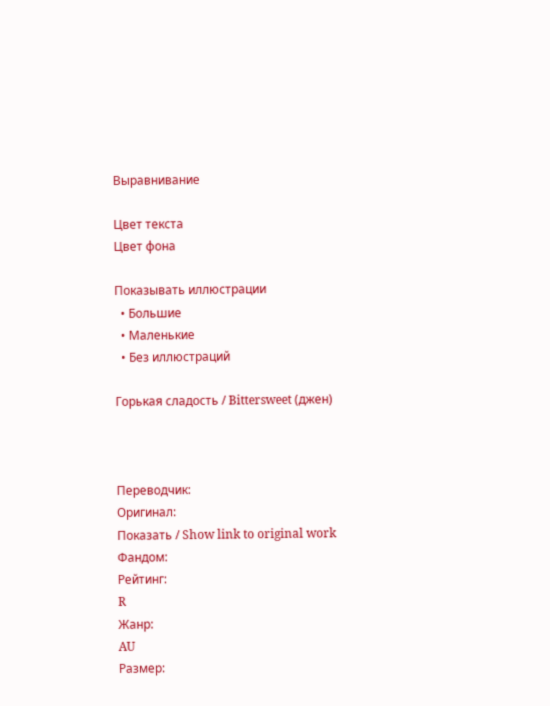Выравнивание

Цвет текста
Цвет фона

Показывать иллюстрации
  • Большие
  • Маленькие
  • Без иллюстраций

Горькая сладость / Bittersweet (джен)



Переводчик:
Оригинал:
Показать / Show link to original work
Фандом:
Рейтинг:
R
Жанр:
AU
Размер: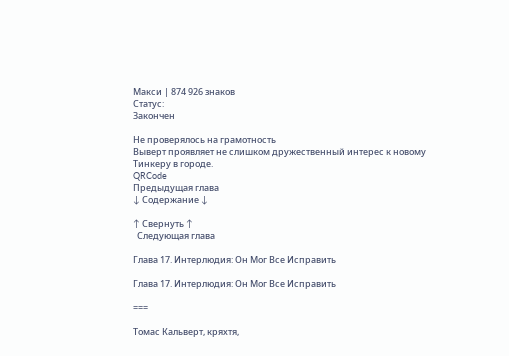Макси | 874 926 знаков
Статус:
Закончен

Не проверялось на грамотность
Выверт проявляет не слишком дружественный интерес к новому Тинкеру в городе.
QRCode
Предыдущая глава
↓ Содержание ↓

↑ Свернуть ↑
  Следующая глава

Глава 17. Интерлюдия: Он Мог Все Исправить

Глава 17. Интерлюдия: Он Мог Все Исправить

===

Томас Кальверт, кряхтя,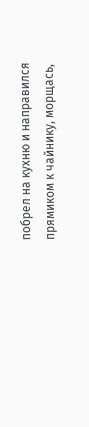побрел на кухню и направился прямиком к чайнику, морщась,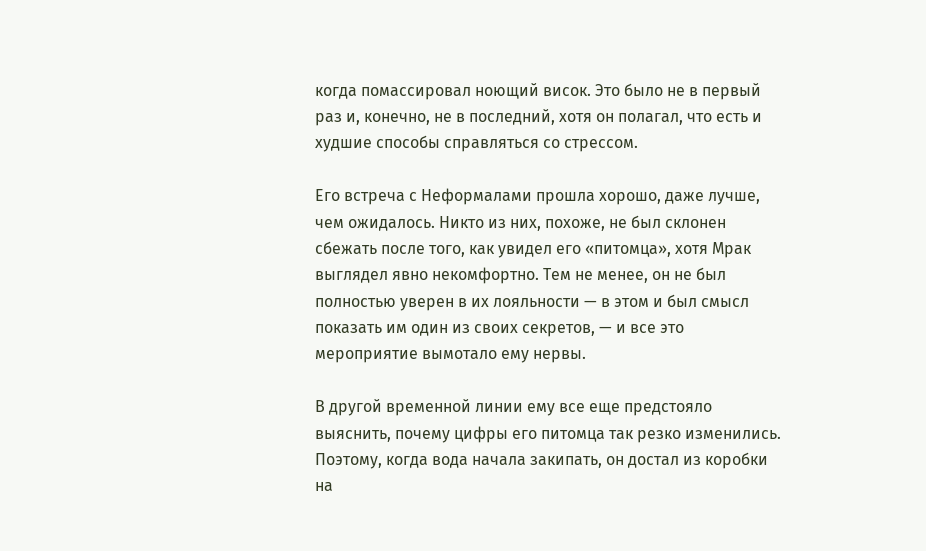когда помассировал ноющий висок. Это было не в первый раз и, конечно, не в последний, хотя он полагал, что есть и худшие способы справляться со стрессом.

Его встреча с Неформалами прошла хорошо, даже лучше, чем ожидалось. Никто из них, похоже, не был склонен сбежать после того, как увидел его «питомца», хотя Мрак выглядел явно некомфортно. Тем не менее, он не был полностью уверен в их лояльности — в этом и был смысл показать им один из своих секретов, — и все это мероприятие вымотало ему нервы.

В другой временной линии ему все еще предстояло выяснить, почему цифры его питомца так резко изменились. Поэтому, когда вода начала закипать, он достал из коробки на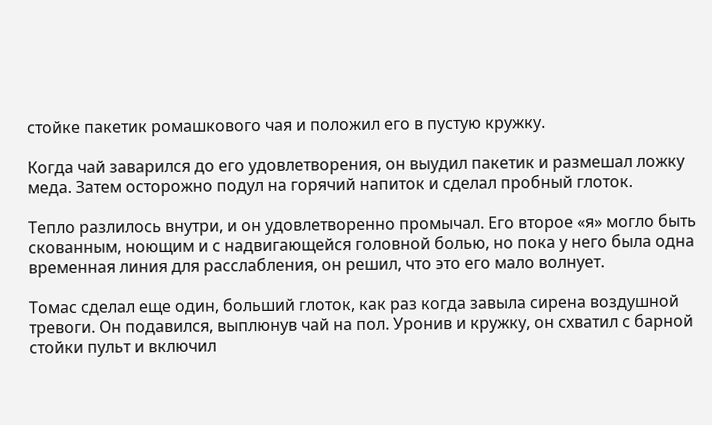стойке пакетик ромашкового чая и положил его в пустую кружку.

Когда чай заварился до его удовлетворения, он выудил пакетик и размешал ложку меда. Затем осторожно подул на горячий напиток и сделал пробный глоток.

Тепло разлилось внутри, и он удовлетворенно промычал. Его второе «я» могло быть скованным, ноющим и с надвигающейся головной болью, но пока у него была одна временная линия для расслабления, он решил, что это его мало волнует.

Томас сделал еще один, больший глоток, как раз когда завыла сирена воздушной тревоги. Он подавился, выплюнув чай на пол. Уронив и кружку, он схватил с барной стойки пульт и включил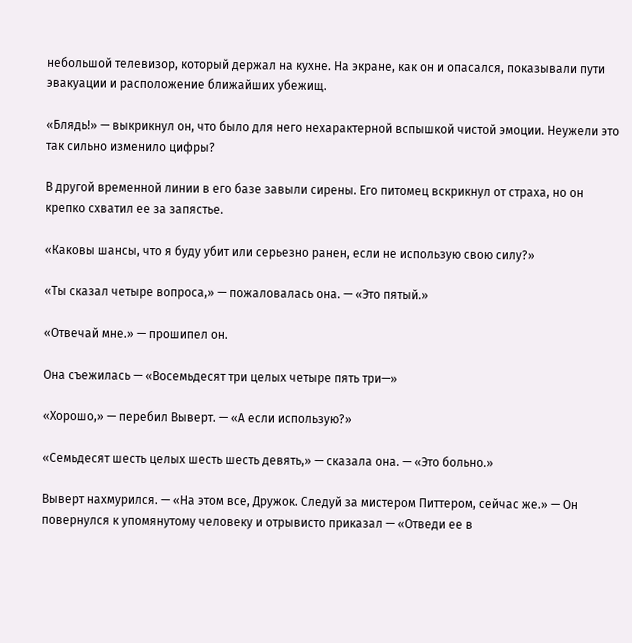небольшой телевизор, который держал на кухне. На экране, как он и опасался, показывали пути эвакуации и расположение ближайших убежищ.

«Блядь!» — выкрикнул он, что было для него нехарактерной вспышкой чистой эмоции. Неужели это так сильно изменило цифры?

В другой временной линии в его базе завыли сирены. Его питомец вскрикнул от страха, но он крепко схватил ее за запястье.

«Каковы шансы, что я буду убит или серьезно ранен, если не использую свою силу?»

«Ты сказал четыре вопроса,» — пожаловалась она. — «Это пятый.»

«Отвечай мне.» — прошипел он.

Она съежилась — «Восемьдесят три целых четыре пять три—»

«Хорошо,» — перебил Выверт. — «А если использую?»

«Семьдесят шесть целых шесть шесть девять,» — сказала она. — «Это больно.»

Выверт нахмурился. — «На этом все, Дружок. Следуй за мистером Питтером, сейчас же.» — Он повернулся к упомянутому человеку и отрывисто приказал — «Отведи ее в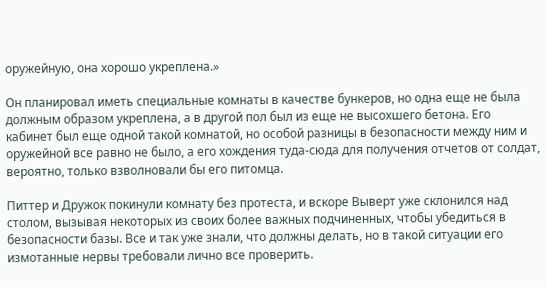оружейную, она хорошо укреплена.»

Он планировал иметь специальные комнаты в качестве бункеров, но одна еще не была должным образом укреплена, а в другой пол был из еще не высохшего бетона. Его кабинет был еще одной такой комнатой, но особой разницы в безопасности между ним и оружейной все равно не было, а его хождения туда-сюда для получения отчетов от солдат, вероятно, только взволновали бы его питомца.

Питтер и Дружок покинули комнату без протеста, и вскоре Выверт уже склонился над столом, вызывая некоторых из своих более важных подчиненных, чтобы убедиться в безопасности базы. Все и так уже знали, что должны делать, но в такой ситуации его измотанные нервы требовали лично все проверить.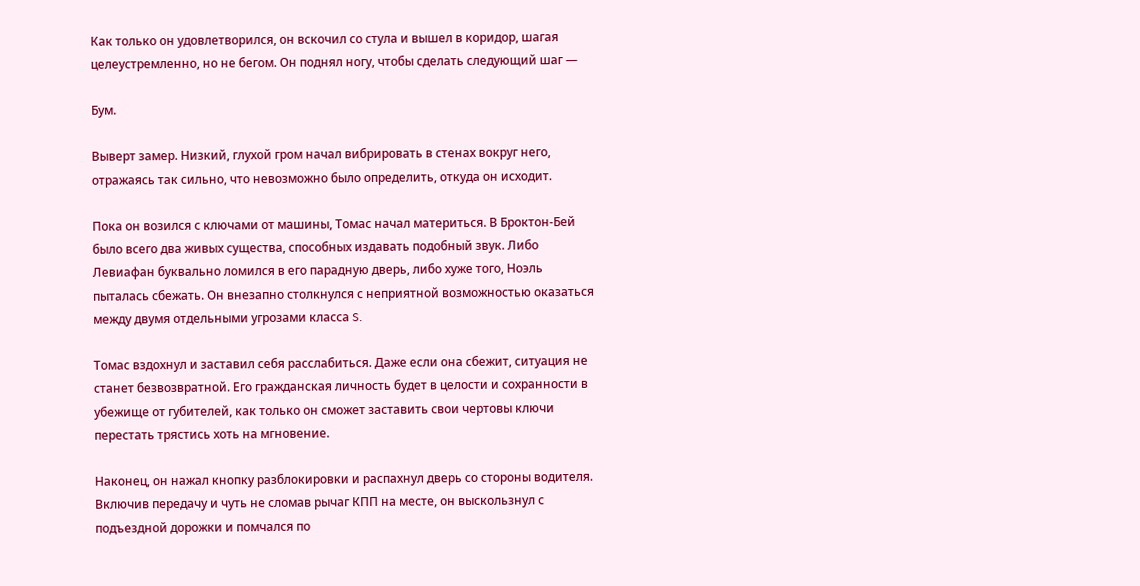Как только он удовлетворился, он вскочил со стула и вышел в коридор, шагая целеустремленно, но не бегом. Он поднял ногу, чтобы сделать следующий шаг —

Бум.

Выверт замер. Низкий, глухой гром начал вибрировать в стенах вокруг него, отражаясь так сильно, что невозможно было определить, откуда он исходит.

Пока он возился с ключами от машины, Томас начал материться. В Броктон-Бей было всего два живых существа, способных издавать подобный звук. Либо Левиафан буквально ломился в его парадную дверь, либо хуже того, Ноэль пыталась сбежать. Он внезапно столкнулся с неприятной возможностью оказаться между двумя отдельными угрозами класса S.

Томас вздохнул и заставил себя расслабиться. Даже если она сбежит, ситуация не станет безвозвратной. Его гражданская личность будет в целости и сохранности в убежище от губителей, как только он сможет заставить свои чертовы ключи перестать трястись хоть на мгновение.

Наконец, он нажал кнопку разблокировки и распахнул дверь со стороны водителя. Включив передачу и чуть не сломав рычаг КПП на месте, он выскользнул с подъездной дорожки и помчался по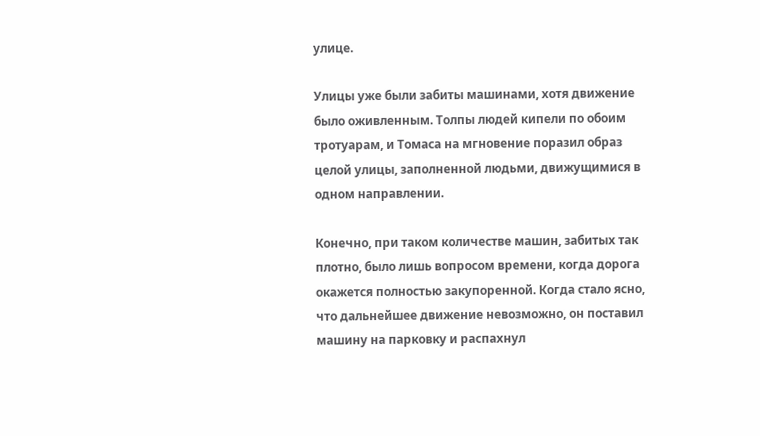улице.

Улицы уже были забиты машинами, хотя движение было оживленным. Толпы людей кипели по обоим тротуарам, и Томаса на мгновение поразил образ целой улицы, заполненной людьми, движущимися в одном направлении.

Конечно, при таком количестве машин, забитых так плотно, было лишь вопросом времени, когда дорога окажется полностью закупоренной. Когда стало ясно, что дальнейшее движение невозможно, он поставил машину на парковку и распахнул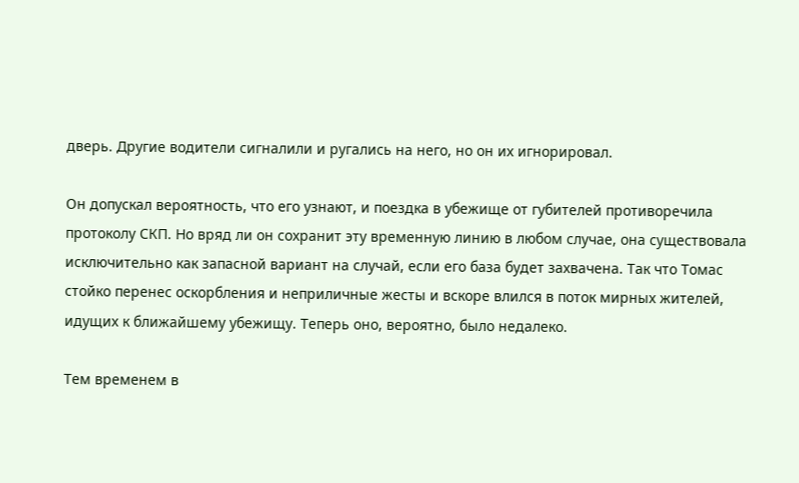дверь. Другие водители сигналили и ругались на него, но он их игнорировал.

Он допускал вероятность, что его узнают, и поездка в убежище от губителей противоречила протоколу СКП. Но вряд ли он сохранит эту временную линию в любом случае, она существовала исключительно как запасной вариант на случай, если его база будет захвачена. Так что Томас стойко перенес оскорбления и неприличные жесты и вскоре влился в поток мирных жителей, идущих к ближайшему убежищу. Теперь оно, вероятно, было недалеко.

Тем временем в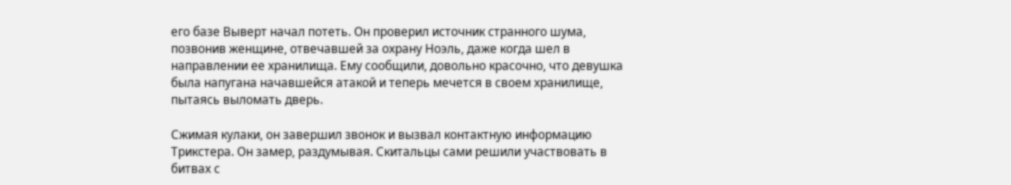его базе Выверт начал потеть. Он проверил источник странного шума, позвонив женщине, отвечавшей за охрану Ноэль, даже когда шел в направлении ее хранилища. Ему сообщили, довольно красочно, что девушка была напугана начавшейся атакой и теперь мечется в своем хранилище, пытаясь выломать дверь.

Сжимая кулаки, он завершил звонок и вызвал контактную информацию Трикстера. Он замер, раздумывая. Скитальцы сами решили участвовать в битвах с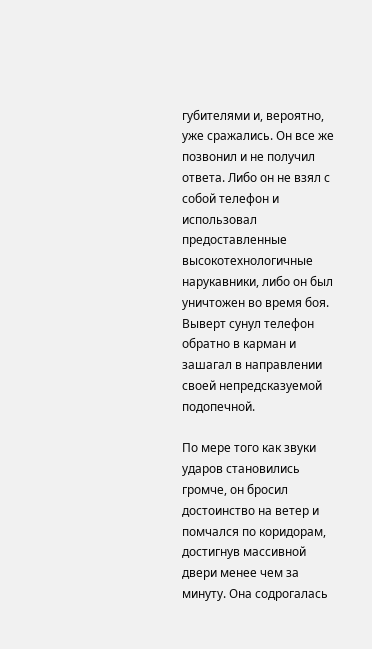губителями и, вероятно, уже сражались. Он все же позвонил и не получил ответа. Либо он не взял с собой телефон и использовал предоставленные высокотехнологичные нарукавники, либо он был уничтожен во время боя. Выверт сунул телефон обратно в карман и зашагал в направлении своей непредсказуемой подопечной.

По мере того как звуки ударов становились громче, он бросил достоинство на ветер и помчался по коридорам, достигнув массивной двери менее чем за минуту. Она содрогалась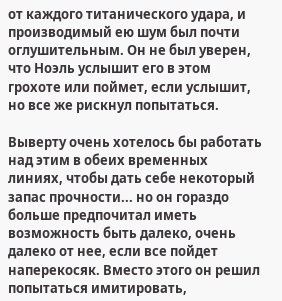от каждого титанического удара, и производимый ею шум был почти оглушительным. Он не был уверен, что Ноэль услышит его в этом грохоте или поймет, если услышит, но все же рискнул попытаться.

Выверту очень хотелось бы работать над этим в обеих временных линиях, чтобы дать себе некоторый запас прочности... но он гораздо больше предпочитал иметь возможность быть далеко, очень далеко от нее, если все пойдет наперекосяк. Вместо этого он решил попытаться имитировать,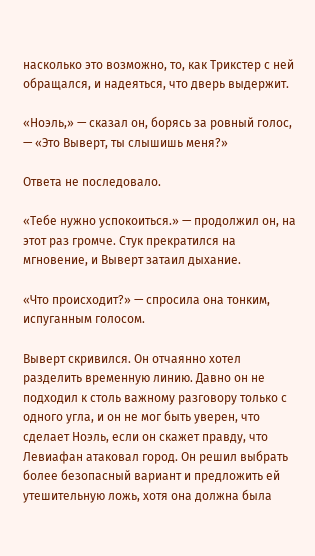насколько это возможно, то, как Трикстер с ней обращался, и надеяться, что дверь выдержит.

«Ноэль,» — сказал он, борясь за ровный голос, — «Это Выверт, ты слышишь меня?»

Ответа не последовало.

«Тебе нужно успокоиться.» — продолжил он, на этот раз громче. Стук прекратился на мгновение, и Выверт затаил дыхание.

«Что происходит?» — спросила она тонким, испуганным голосом.

Выверт скривился. Он отчаянно хотел разделить временную линию. Давно он не подходил к столь важному разговору только с одного угла, и он не мог быть уверен, что сделает Ноэль, если он скажет правду, что Левиафан атаковал город. Он решил выбрать более безопасный вариант и предложить ей утешительную ложь, хотя она должна была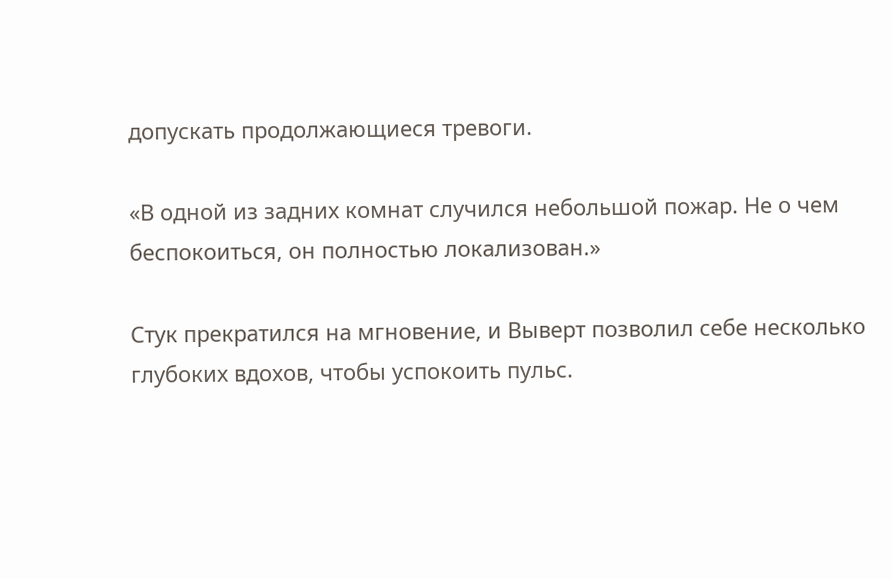допускать продолжающиеся тревоги.

«В одной из задних комнат случился небольшой пожар. Не о чем беспокоиться, он полностью локализован.»

Стук прекратился на мгновение, и Выверт позволил себе несколько глубоких вдохов, чтобы успокоить пульс.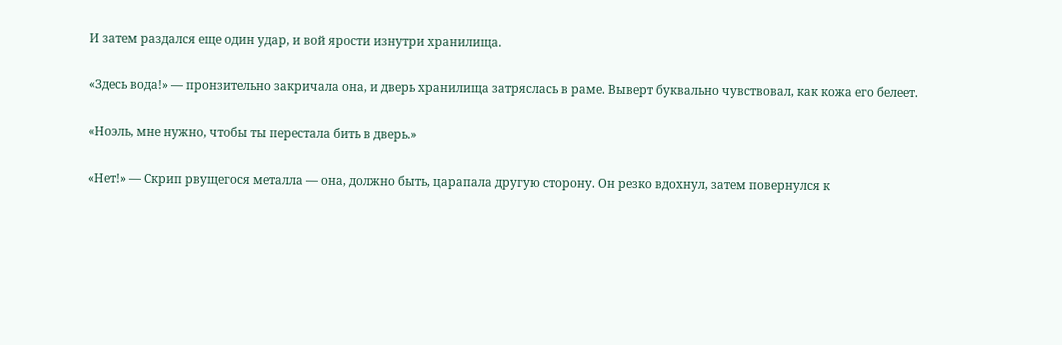И затем раздался еще один удар, и вой ярости изнутри хранилища.

«Здесь вода!» — пронзительно закричала она, и дверь хранилища затряслась в раме. Выверт буквально чувствовал, как кожа его белеет.

«Ноэль, мне нужно, чтобы ты перестала бить в дверь.»

«Нет!» — Скрип рвущегося металла — она, должно быть, царапала другую сторону. Он резко вдохнул, затем повернулся к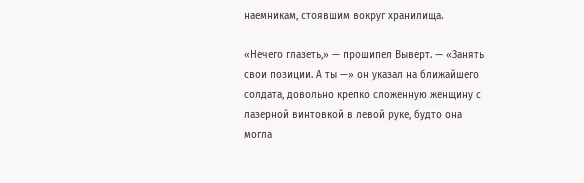наемникам, стоявшим вокруг хранилища.

«Нечего глазеть,» — прошипел Выверт. — «Занять свои позиции. А ты —» он указал на ближайшего солдата, довольно крепко сложенную женщину с лазерной винтовкой в левой руке, будто она могла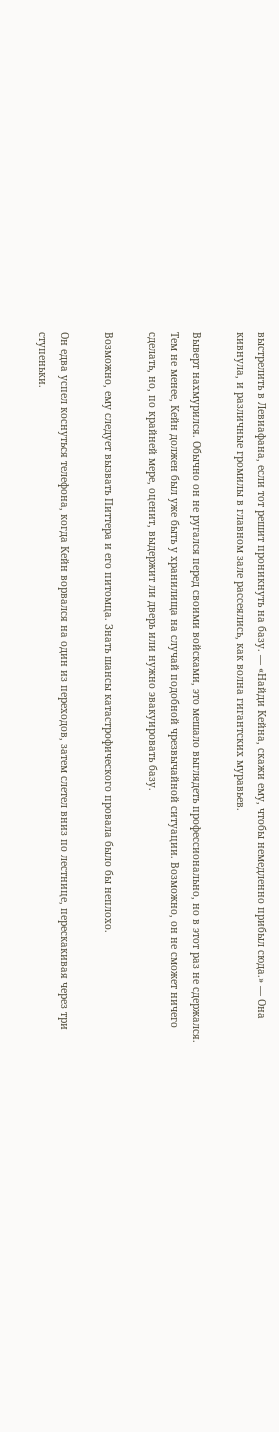выстрелить в Левиафана, если тот решит проникнуть на базу. — «Найди Кейна, скажи ему, чтобы немедленно прибыл сюда.» — Она кивнула, и различные громилы в главном зале рассеялись, как волна гигантских муравьев.

Выверт нахмурился. Обычно он не ругался перед своими войсками, это мешало выглядеть профессионально, но в этот раз не сдержался. Тем не менее, Кейн должен был уже быть у хранилища на случай подобной чрезвычайной ситуации. Возможно, он не сможет ничего сделать, но, по крайней мере, оценит, выдержит ли дверь или нужно эвакуировать базу.

Возможно, ему следует вызвать Питтера и его питомца. Знать шансы катастрофического провала было бы неплохо.

Он едва успел коснуться телефона, когда Кейн ворвался на один из переходов, затем слетел вниз по лестнице, перескакивая через три ступеньки.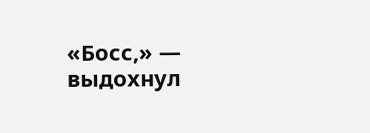«Босс,» — выдохнул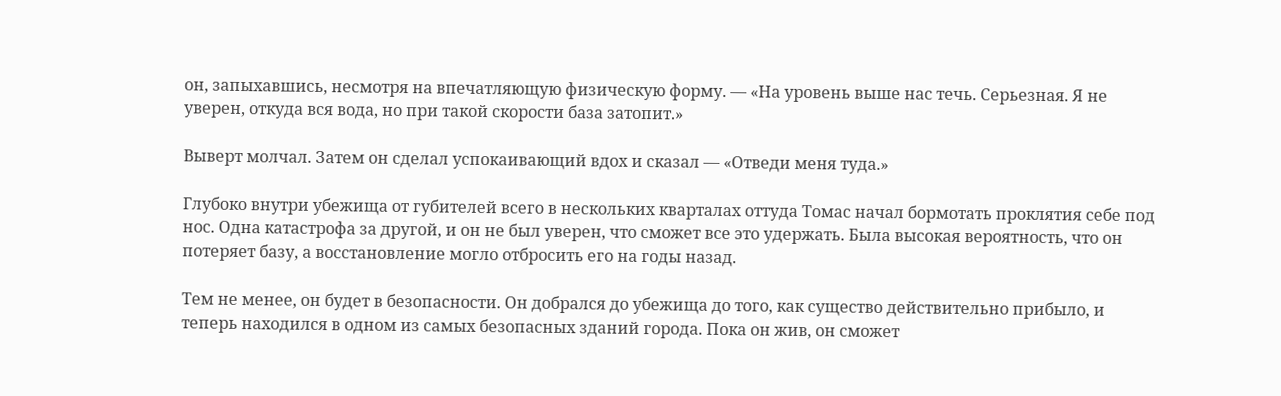он, запыхавшись, несмотря на впечатляющую физическую форму. — «На уровень выше нас течь. Серьезная. Я не уверен, откуда вся вода, но при такой скорости база затопит.»

Выверт молчал. Затем он сделал успокаивающий вдох и сказал — «Отведи меня туда.»

Глубоко внутри убежища от губителей всего в нескольких кварталах оттуда Томас начал бормотать проклятия себе под нос. Одна катастрофа за другой, и он не был уверен, что сможет все это удержать. Была высокая вероятность, что он потеряет базу, а восстановление могло отбросить его на годы назад.

Тем не менее, он будет в безопасности. Он добрался до убежища до того, как существо действительно прибыло, и теперь находился в одном из самых безопасных зданий города. Пока он жив, он сможет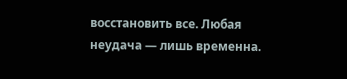восстановить все. Любая неудача — лишь временна.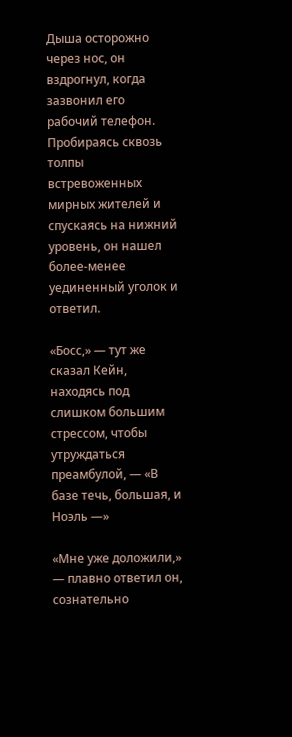Дыша осторожно через нос, он вздрогнул, когда зазвонил его рабочий телефон. Пробираясь сквозь толпы встревоженных мирных жителей и спускаясь на нижний уровень, он нашел более-менее уединенный уголок и ответил.

«Босс,» — тут же сказал Кейн, находясь под слишком большим стрессом, чтобы утруждаться преамбулой, — «В базе течь, большая, и Ноэль —»

«Мне уже доложили,» — плавно ответил он, сознательно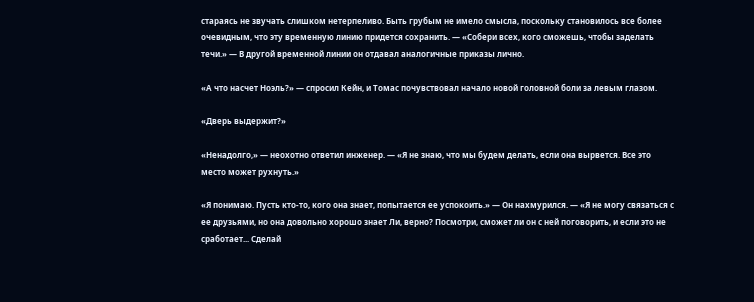стараясь не звучать слишком нетерпеливо. Быть грубым не имело смысла, поскольку становилось все более очевидным, что эту временную линию придется сохранить. — «Собери всех, кого сможешь, чтобы заделать течи.» — В другой временной линии он отдавал аналогичные приказы лично.

«А что насчет Ноэль?» — спросил Кейн, и Томас почувствовал начало новой головной боли за левым глазом.

«Дверь выдержит?»

«Ненадолго,» — неохотно ответил инженер. — «Я не знаю, что мы будем делать, если она вырвется. Все это место может рухнуть.»

«Я понимаю. Пусть кто-то, кого она знает, попытается ее успокоить.» — Он нахмурился. — «Я не могу связаться с ее друзьями, но она довольно хорошо знает Ли, верно? Посмотри, сможет ли он с ней поговорить, и если это не сработает... Сделай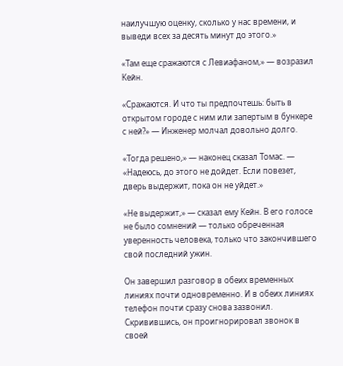наилучшую оценку, сколько у нас времени, и выведи всех за десять минут до этого.»

«Там еще сражаются с Левиафаном,» — возразил Кейн.

«Сражаются. И что ты предпочтешь: быть в открытом городе с ним или запертым в бункере с ней?» — Инженер молчал довольно долго.

«Тогда решено,» — наконец сказал Томас. — «Надеюсь, до этого не дойдет. Если повезет, дверь выдержит, пока он не уйдет.»

«Не выдержит,» — сказал ему Кейн. В его голосе не было сомнений — только обреченная уверенность человека, только что закончившего свой последний ужин.

Он завершил разговор в обеих временных линиях почти одновременно. И в обеих линиях телефон почти сразу снова зазвонил. Скривившись, он проигнорировал звонок в своей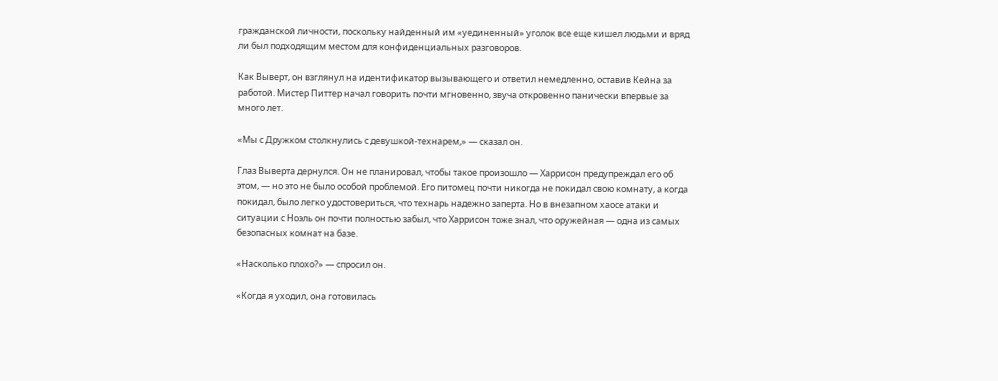гражданской личности, поскольку найденный им «уединенный» уголок все еще кишел людьми и вряд ли был подходящим местом для конфиденциальных разговоров.

Как Выверт, он взглянул на идентификатор вызывающего и ответил немедленно, оставив Кейна за работой. Мистер Питтер начал говорить почти мгновенно, звуча откровенно панически впервые за много лет.

«Мы с Дружком столкнулись с девушкой-технарем,» — сказал он.

Глаз Выверта дернулся. Он не планировал, чтобы такое произошло — Харрисон предупреждал его об этом, — но это не было особой проблемой. Его питомец почти никогда не покидал свою комнату, а когда покидал, было легко удостовериться, что технарь надежно заперта. Но в внезапном хаосе атаки и ситуации с Ноэль он почти полностью забыл, что Харрисон тоже знал, что оружейная — одна из самых безопасных комнат на базе.

«Насколько плохо?» — спросил он.

«Когда я уходил, она готовилась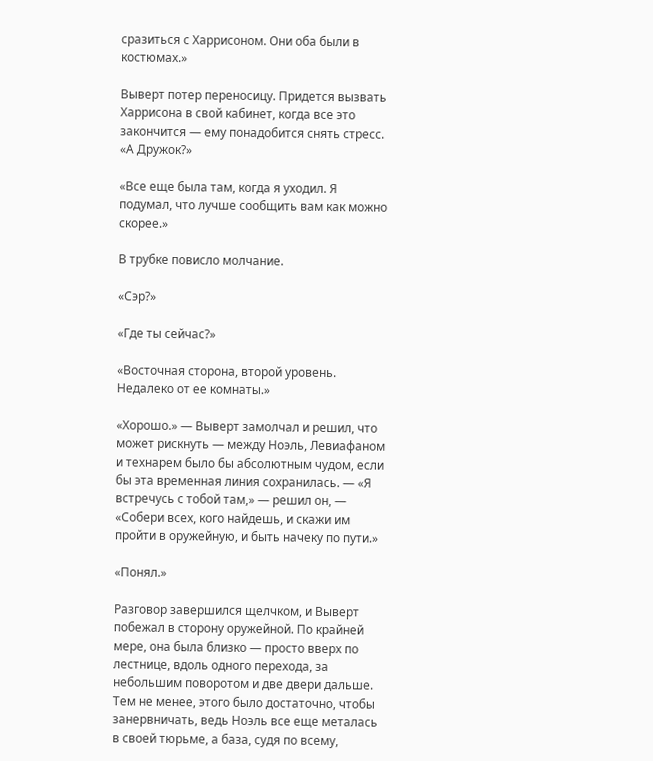сразиться с Харрисоном. Они оба были в костюмах.»

Выверт потер переносицу. Придется вызвать Харрисона в свой кабинет, когда все это закончится — ему понадобится снять стресс. «А Дружок?»

«Все еще была там, когда я уходил. Я подумал, что лучше сообщить вам как можно скорее.»

В трубке повисло молчание.

«Сэр?»

«Где ты сейчас?»

«Восточная сторона, второй уровень. Недалеко от ее комнаты.»

«Хорошо.» — Выверт замолчал и решил, что может рискнуть — между Ноэль, Левиафаном и технарем было бы абсолютным чудом, если бы эта временная линия сохранилась. — «Я встречусь с тобой там,» — решил он, — «Собери всех, кого найдешь, и скажи им пройти в оружейную, и быть начеку по пути.»

«Понял.»

Разговор завершился щелчком, и Выверт побежал в сторону оружейной. По крайней мере, она была близко — просто вверх по лестнице, вдоль одного перехода, за небольшим поворотом и две двери дальше. Тем не менее, этого было достаточно, чтобы занервничать, ведь Ноэль все еще металась в своей тюрьме, а база, судя по всему,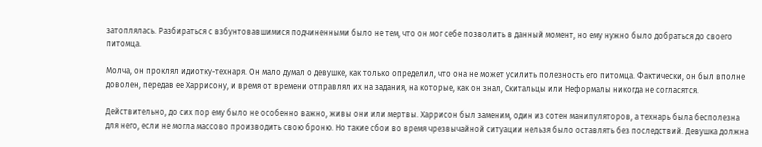затоплялась. Разбираться с взбунтовавшимися подчиненными было не тем, что он мог себе позволить в данный момент, но ему нужно было добраться до своего питомца.

Молча, он проклял идиотку-технаря. Он мало думал о девушке, как только определил, что она не может усилить полезность его питомца. Фактически, он был вполне доволен, передав ее Харрисону, и время от времени отправлял их на задания, на которые, как он знал, Скитальцы или Неформалы никогда не согласятся.

Действительно, до сих пор ему было не особенно важно, живы они или мертвы. Харрисон был заменим, один из сотен манипуляторов, а технарь была бесполезна для него, если не могла массово производить свою броню. Но такие сбои во время чрезвычайной ситуации нельзя было оставлять без последствий. Девушка должна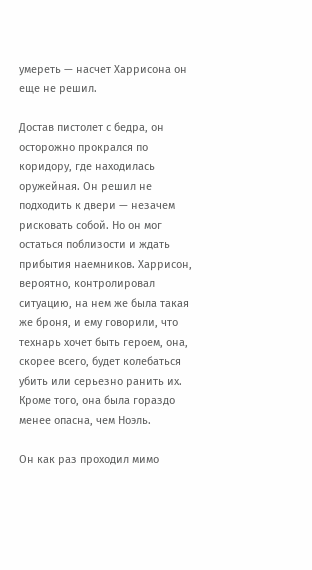умереть — насчет Харрисона он еще не решил.

Достав пистолет с бедра, он осторожно прокрался по коридору, где находилась оружейная. Он решил не подходить к двери — незачем рисковать собой. Но он мог остаться поблизости и ждать прибытия наемников. Харрисон, вероятно, контролировал ситуацию, на нем же была такая же броня, и ему говорили, что технарь хочет быть героем, она, скорее всего, будет колебаться убить или серьезно ранить их. Кроме того, она была гораздо менее опасна, чем Ноэль.

Он как раз проходил мимо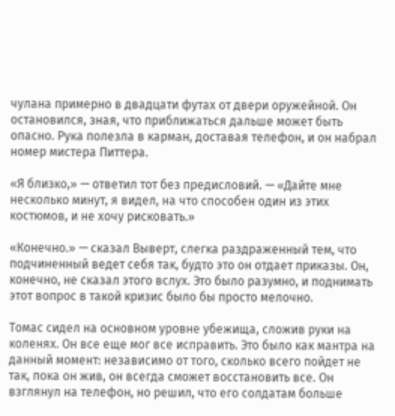чулана примерно в двадцати футах от двери оружейной. Он остановился, зная, что приближаться дальше может быть опасно. Рука полезла в карман, доставая телефон, и он набрал номер мистера Питтера.

«Я близко,» — ответил тот без предисловий. — «Дайте мне несколько минут, я видел, на что способен один из этих костюмов, и не хочу рисковать.»

«Конечно.» — сказал Выверт, слегка раздраженный тем, что подчиненный ведет себя так, будто это он отдает приказы. Он, конечно, не сказал этого вслух. Это было разумно, и поднимать этот вопрос в такой кризис было бы просто мелочно.

Томас сидел на основном уровне убежища, сложив руки на коленях. Он все еще мог все исправить. Это было как мантра на данный момент: независимо от того, сколько всего пойдет не так, пока он жив, он всегда сможет восстановить все. Он взглянул на телефон, но решил, что его солдатам больше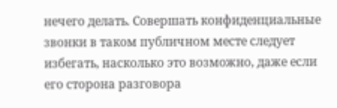нечего делать. Совершать конфиденциальные звонки в таком публичном месте следует избегать, насколько это возможно, даже если его сторона разговора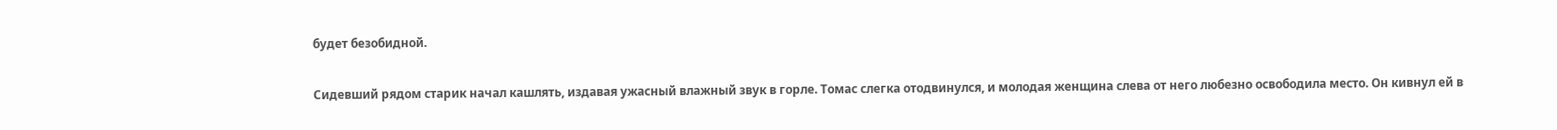будет безобидной.

Сидевший рядом старик начал кашлять, издавая ужасный влажный звук в горле. Томас слегка отодвинулся, и молодая женщина слева от него любезно освободила место. Он кивнул ей в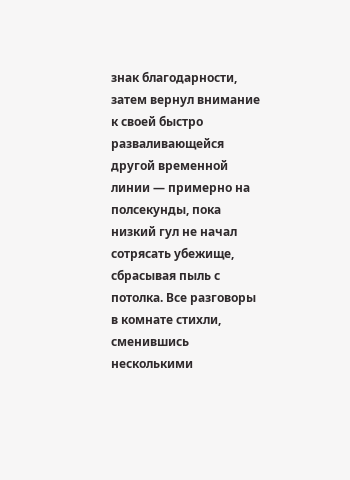знак благодарности, затем вернул внимание к своей быстро разваливающейся другой временной линии — примерно на полсекунды, пока низкий гул не начал сотрясать убежище, сбрасывая пыль с потолка. Все разговоры в комнате стихли, сменившись несколькими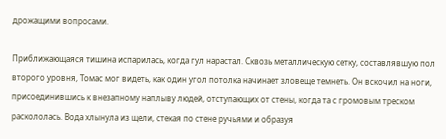дрожащими вопросами.

Приближающаяся тишина испарилась, когда гул нарастал. Сквозь металлическую сетку, составлявшую пол второго уровня, Томас мог видеть, как один угол потолка начинает зловеще темнеть. Он вскочил на ноги, присоединившись к внезапному наплыву людей, отступающих от стены, когда та с громовым треском раскололась. Вода хлынула из щели, стекая по стене ручьями и образуя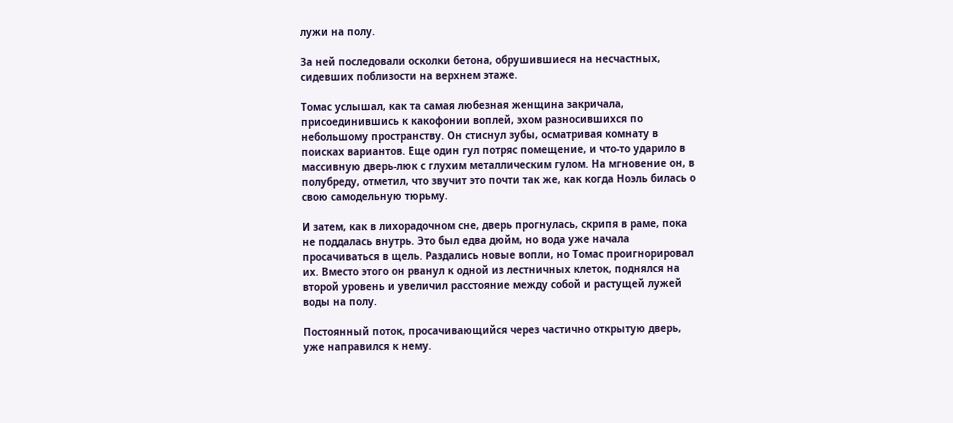лужи на полу.

За ней последовали осколки бетона, обрушившиеся на несчастных, сидевших поблизости на верхнем этаже.

Томас услышал, как та самая любезная женщина закричала, присоединившись к какофонии воплей, эхом разносившихся по небольшому пространству. Он стиснул зубы, осматривая комнату в поисках вариантов. Еще один гул потряс помещение, и что-то ударило в массивную дверь-люк с глухим металлическим гулом. На мгновение он, в полубреду, отметил, что звучит это почти так же, как когда Ноэль билась о свою самодельную тюрьму.

И затем, как в лихорадочном сне, дверь прогнулась, скрипя в раме, пока не поддалась внутрь. Это был едва дюйм, но вода уже начала просачиваться в щель. Раздались новые вопли, но Томас проигнорировал их. Вместо этого он рванул к одной из лестничных клеток, поднялся на второй уровень и увеличил расстояние между собой и растущей лужей воды на полу.

Постоянный поток, просачивающийся через частично открытую дверь, уже направился к нему.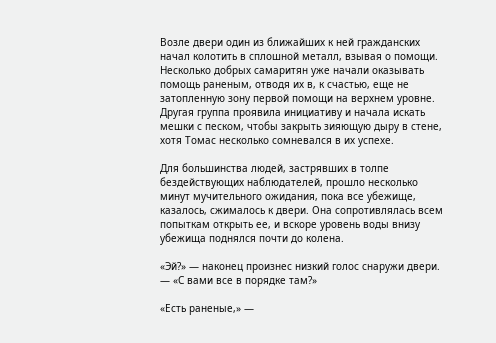Возле двери один из ближайших к ней гражданских начал колотить в сплошной металл, взывая о помощи. Несколько добрых самаритян уже начали оказывать помощь раненым, отводя их в, к счастью, еще не затопленную зону первой помощи на верхнем уровне. Другая группа проявила инициативу и начала искать мешки с песком, чтобы закрыть зияющую дыру в стене, хотя Томас несколько сомневался в их успехе.

Для большинства людей, застрявших в толпе бездействующих наблюдателей, прошло несколько минут мучительного ожидания, пока все убежище, казалось, сжималось к двери. Она сопротивлялась всем попыткам открыть ее, и вскоре уровень воды внизу убежища поднялся почти до колена.

«Эй?» — наконец произнес низкий голос снаружи двери. — «С вами все в порядке там?»

«Есть раненые,» —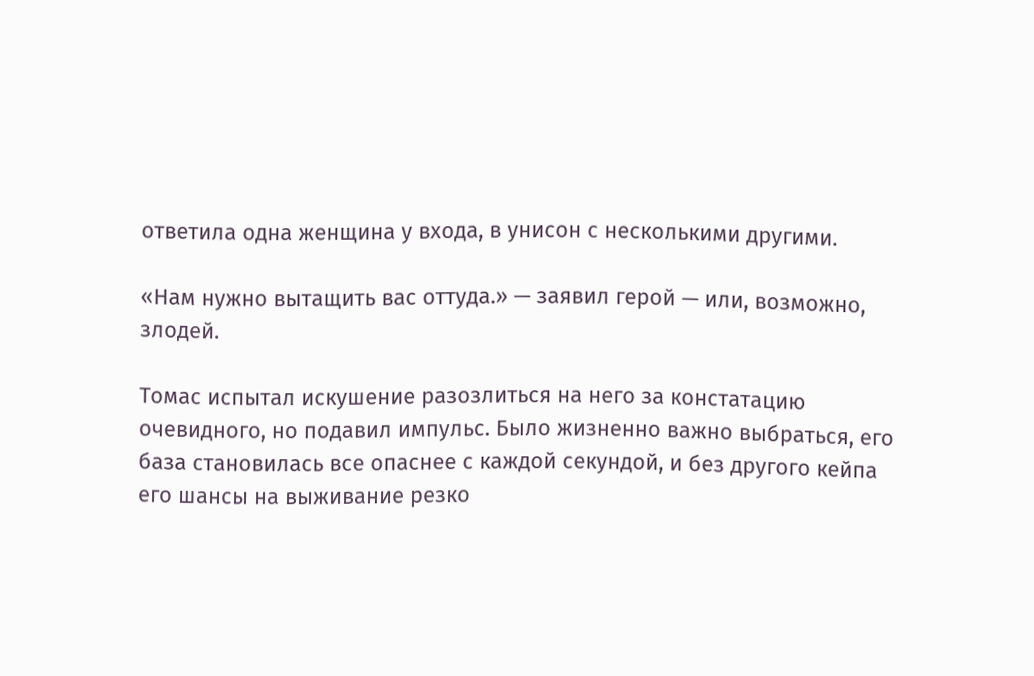ответила одна женщина у входа, в унисон с несколькими другими.

«Нам нужно вытащить вас оттуда.» — заявил герой — или, возможно, злодей.

Томас испытал искушение разозлиться на него за констатацию очевидного, но подавил импульс. Было жизненно важно выбраться, его база становилась все опаснее с каждой секундой, и без другого кейпа его шансы на выживание резко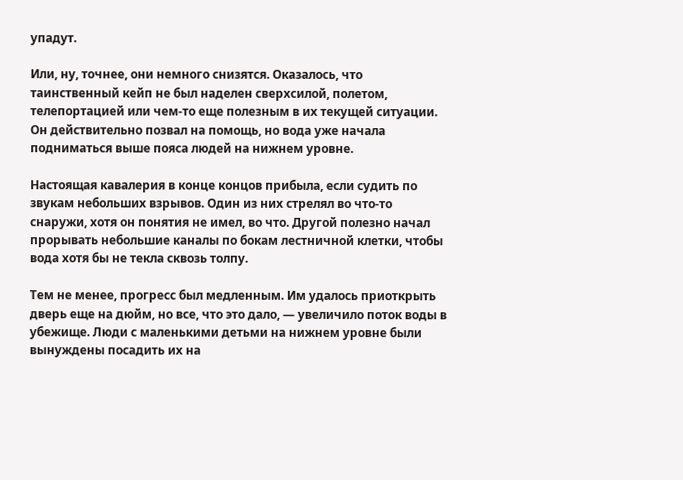упадут.

Или, ну, точнее, они немного снизятся. Оказалось, что таинственный кейп не был наделен сверхсилой, полетом, телепортацией или чем-то еще полезным в их текущей ситуации. Он действительно позвал на помощь, но вода уже начала подниматься выше пояса людей на нижнем уровне.

Настоящая кавалерия в конце концов прибыла, если судить по звукам небольших взрывов. Один из них стрелял во что-то снаружи, хотя он понятия не имел, во что. Другой полезно начал прорывать небольшие каналы по бокам лестничной клетки, чтобы вода хотя бы не текла сквозь толпу.

Тем не менее, прогресс был медленным. Им удалось приоткрыть дверь еще на дюйм, но все, что это дало, — увеличило поток воды в убежище. Люди с маленькими детьми на нижнем уровне были вынуждены посадить их на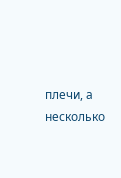плечи, а несколько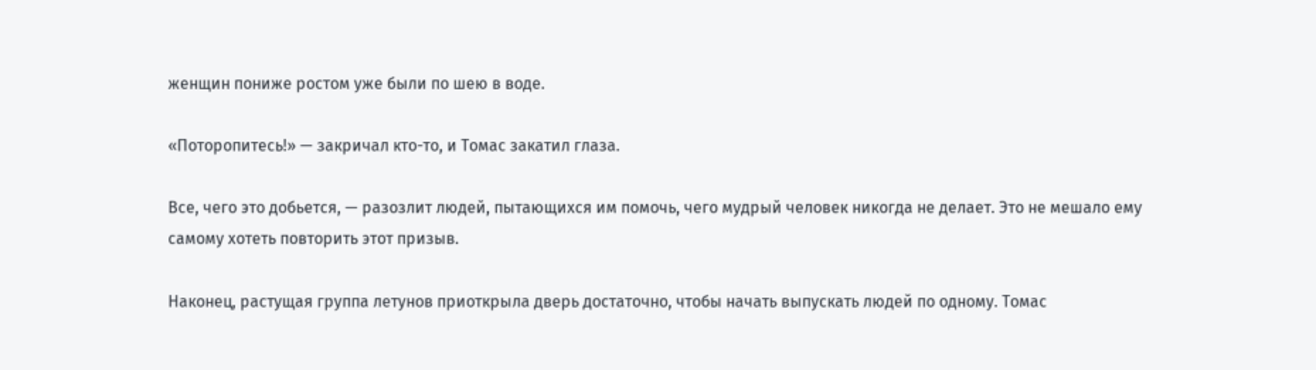женщин пониже ростом уже были по шею в воде.

«Поторопитесь!» — закричал кто-то, и Томас закатил глаза.

Все, чего это добьется, — разозлит людей, пытающихся им помочь, чего мудрый человек никогда не делает. Это не мешало ему самому хотеть повторить этот призыв.

Наконец, растущая группа летунов приоткрыла дверь достаточно, чтобы начать выпускать людей по одному. Томас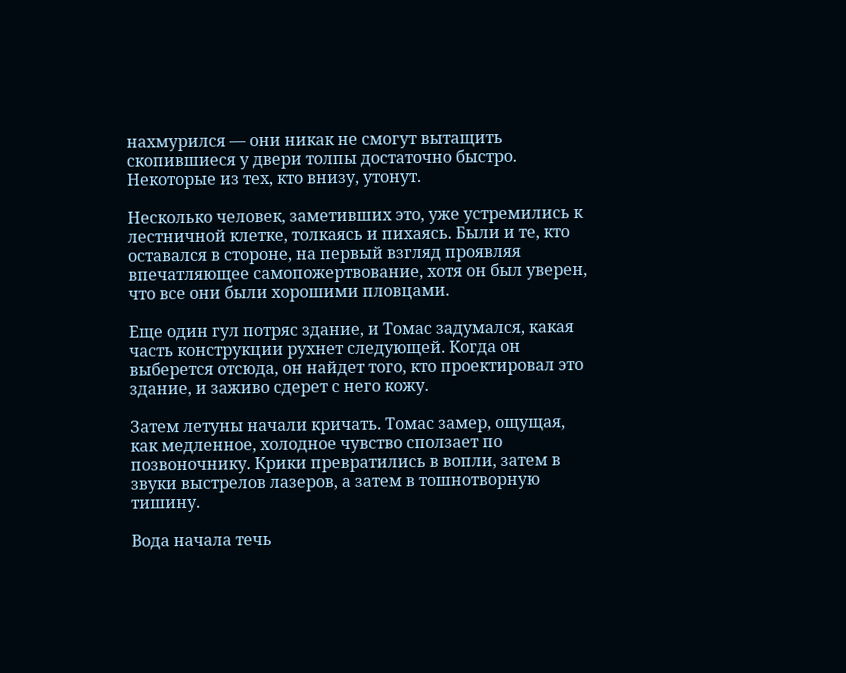нахмурился — они никак не смогут вытащить скопившиеся у двери толпы достаточно быстро. Некоторые из тех, кто внизу, утонут.

Несколько человек, заметивших это, уже устремились к лестничной клетке, толкаясь и пихаясь. Были и те, кто оставался в стороне, на первый взгляд проявляя впечатляющее самопожертвование, хотя он был уверен, что все они были хорошими пловцами.

Еще один гул потряс здание, и Томас задумался, какая часть конструкции рухнет следующей. Когда он выберется отсюда, он найдет того, кто проектировал это здание, и заживо сдерет с него кожу.

Затем летуны начали кричать. Томас замер, ощущая, как медленное, холодное чувство сползает по позвоночнику. Крики превратились в вопли, затем в звуки выстрелов лазеров, а затем в тошнотворную тишину.

Вода начала течь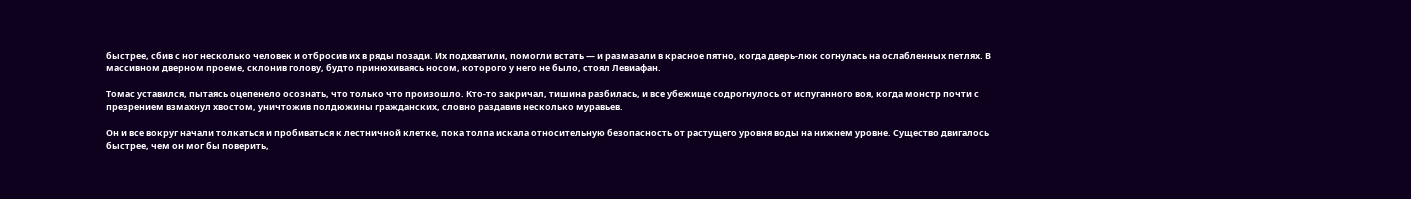быстрее, сбив с ног несколько человек и отбросив их в ряды позади. Их подхватили, помогли встать — и размазали в красное пятно, когда дверь-люк согнулась на ослабленных петлях. В массивном дверном проеме, склонив голову, будто принюхиваясь носом, которого у него не было, стоял Левиафан.

Томас уставился, пытаясь оцепенело осознать, что только что произошло. Кто-то закричал, тишина разбилась, и все убежище содрогнулось от испуганного воя, когда монстр почти с презрением взмахнул хвостом, уничтожив полдюжины гражданских, словно раздавив несколько муравьев.

Он и все вокруг начали толкаться и пробиваться к лестничной клетке, пока толпа искала относительную безопасность от растущего уровня воды на нижнем уровне. Существо двигалось быстрее, чем он мог бы поверить,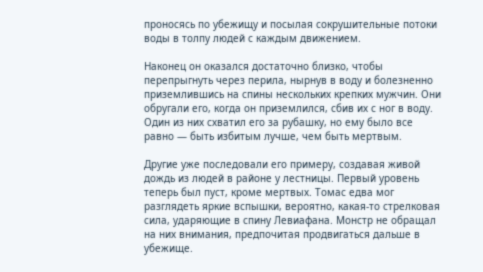проносясь по убежищу и посылая сокрушительные потоки воды в толпу людей с каждым движением.

Наконец он оказался достаточно близко, чтобы перепрыгнуть через перила, нырнув в воду и болезненно приземлившись на спины нескольких крепких мужчин. Они обругали его, когда он приземлился, сбив их с ног в воду. Один из них схватил его за рубашку, но ему было все равно — быть избитым лучше, чем быть мертвым.

Другие уже последовали его примеру, создавая живой дождь из людей в районе у лестницы. Первый уровень теперь был пуст, кроме мертвых. Томас едва мог разглядеть яркие вспышки, вероятно, какая-то стрелковая сила, ударяющие в спину Левиафана. Монстр не обращал на них внимания, предпочитая продвигаться дальше в убежище.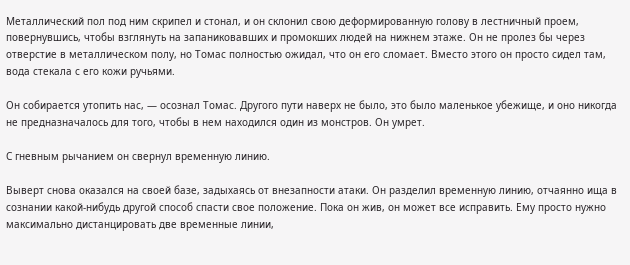Металлический пол под ним скрипел и стонал, и он склонил свою деформированную голову в лестничный проем, повернувшись, чтобы взглянуть на запаниковавших и промокших людей на нижнем этаже. Он не пролез бы через отверстие в металлическом полу, но Томас полностью ожидал, что он его сломает. Вместо этого он просто сидел там, вода стекала с его кожи ручьями.

Он собирается утопить нас, — осознал Томас. Другого пути наверх не было, это было маленькое убежище, и оно никогда не предназначалось для того, чтобы в нем находился один из монстров. Он умрет.

С гневным рычанием он свернул временную линию.

Выверт снова оказался на своей базе, задыхаясь от внезапности атаки. Он разделил временную линию, отчаянно ища в сознании какой-нибудь другой способ спасти свое положение. Пока он жив, он может все исправить. Ему просто нужно максимально дистанцировать две временные линии,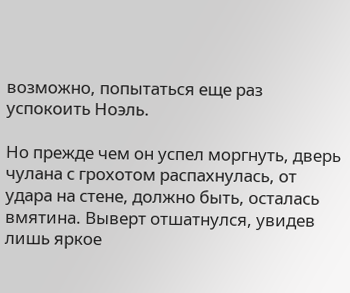возможно, попытаться еще раз успокоить Ноэль.

Но прежде чем он успел моргнуть, дверь чулана с грохотом распахнулась, от удара на стене, должно быть, осталась вмятина. Выверт отшатнулся, увидев лишь яркое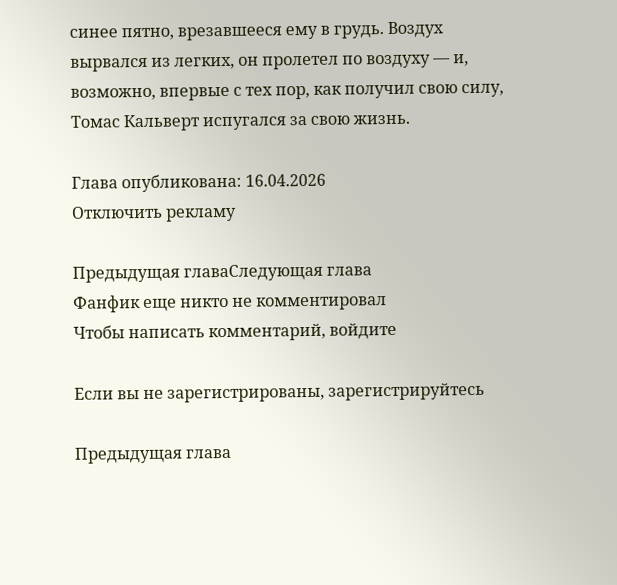синее пятно, врезавшееся ему в грудь. Воздух вырвался из легких, он пролетел по воздуху — и, возможно, впервые с тех пор, как получил свою силу, Томас Кальверт испугался за свою жизнь.

Глава опубликована: 16.04.2026
Отключить рекламу

Предыдущая главаСледующая глава
Фанфик еще никто не комментировал
Чтобы написать комментарий, войдите

Если вы не зарегистрированы, зарегистрируйтесь

Предыдущая глава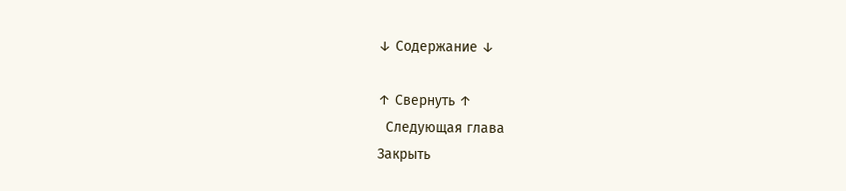↓ Содержание ↓

↑ Свернуть ↑
  Следующая глава
Закрыть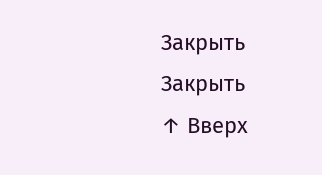Закрыть
Закрыть
↑ Вверх